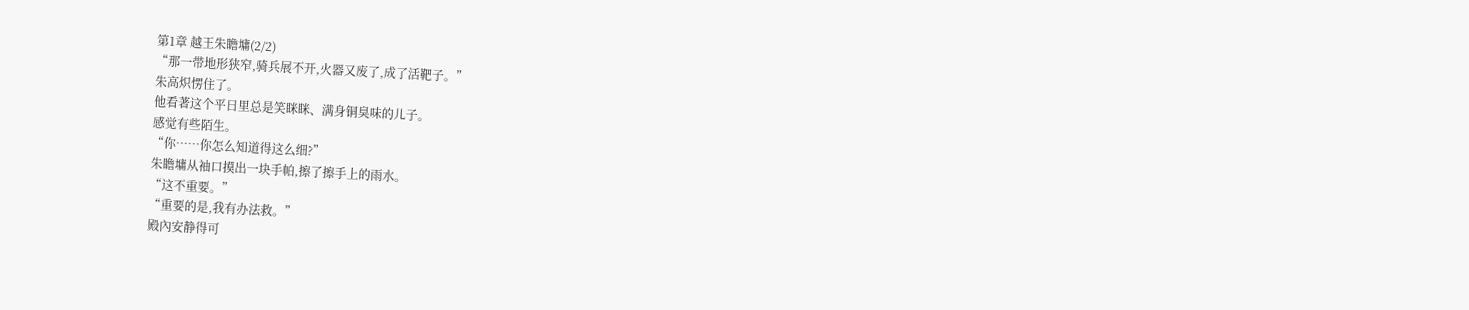第1章 越王朱瞻墉(2/2)
“那一带地形狭窄,骑兵展不开,火器又废了,成了活靶子。”
朱高炽愣住了。
他看著这个平日里总是笑眯眯、满身铜臭味的儿子。
感觉有些陌生。
“你……你怎么知道得这么细?”
朱瞻墉从袖口摸出一块手帕,擦了擦手上的雨水。
“这不重要。”
“重要的是,我有办法救。”
殿內安静得可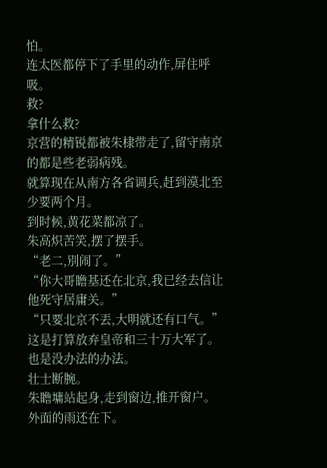怕。
连太医都停下了手里的动作,屏住呼吸。
救?
拿什么救?
京营的精锐都被朱棣带走了,留守南京的都是些老弱病残。
就算现在从南方各省调兵,赶到漠北至少要两个月。
到时候,黄花菜都凉了。
朱高炽苦笑,摆了摆手。
“老二,別闹了。”
“你大哥瞻基还在北京,我已经去信让他死守居庸关。”
“只要北京不丟,大明就还有口气。”
这是打算放弃皇帝和三十万大军了。
也是没办法的办法。
壮士断腕。
朱瞻墉站起身,走到窗边,推开窗户。
外面的雨还在下。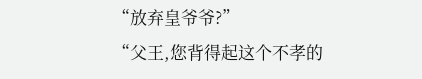“放弃皇爷爷?”
“父王,您背得起这个不孝的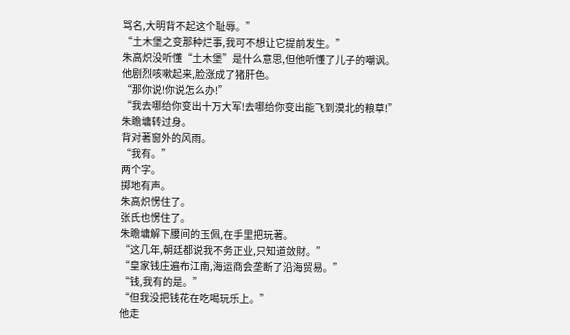骂名,大明背不起这个耻辱。”
“土木堡之变那种烂事,我可不想让它提前发生。”
朱高炽没听懂“土木堡”是什么意思,但他听懂了儿子的嘲讽。
他剧烈咳嗽起来,脸涨成了猪肝色。
“那你说!你说怎么办!”
“我去哪给你变出十万大军!去哪给你变出能飞到漠北的粮草!”
朱瞻墉转过身。
背对著窗外的风雨。
“我有。”
两个字。
掷地有声。
朱高炽愣住了。
张氏也愣住了。
朱瞻墉解下腰间的玉佩,在手里把玩著。
“这几年,朝廷都说我不务正业,只知道敛財。”
“皇家钱庄遍布江南,海运商会垄断了沿海贸易。”
“钱,我有的是。”
“但我没把钱花在吃喝玩乐上。”
他走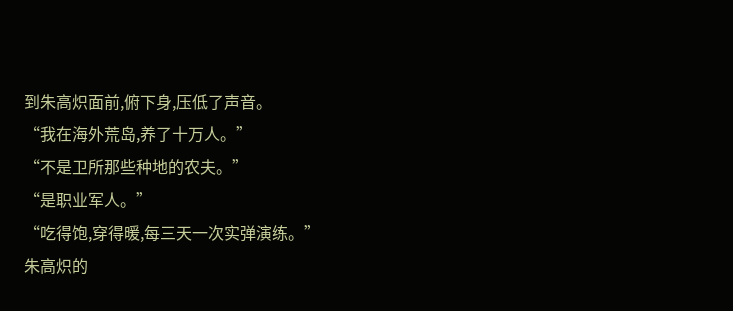到朱高炽面前,俯下身,压低了声音。
“我在海外荒岛,养了十万人。”
“不是卫所那些种地的农夫。”
“是职业军人。”
“吃得饱,穿得暖,每三天一次实弹演练。”
朱高炽的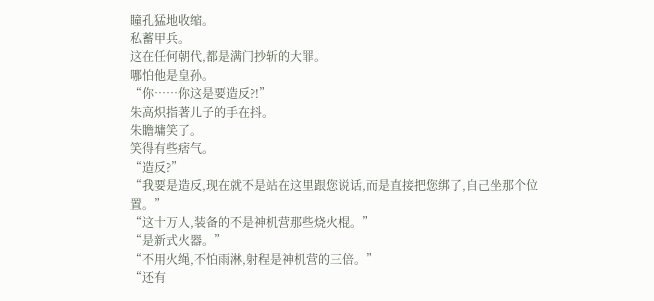瞳孔猛地收缩。
私蓄甲兵。
这在任何朝代,都是满门抄斩的大罪。
哪怕他是皇孙。
“你……你这是要造反?!”
朱高炽指著儿子的手在抖。
朱瞻墉笑了。
笑得有些痞气。
“造反?”
“我要是造反,现在就不是站在这里跟您说话,而是直接把您绑了,自己坐那个位置。”
“这十万人,装备的不是神机营那些烧火棍。”
“是新式火器。”
“不用火绳,不怕雨淋,射程是神机营的三倍。”
“还有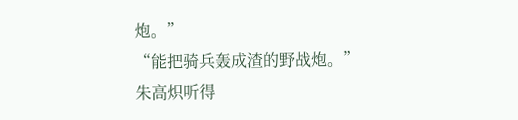炮。”
“能把骑兵轰成渣的野战炮。”
朱高炽听得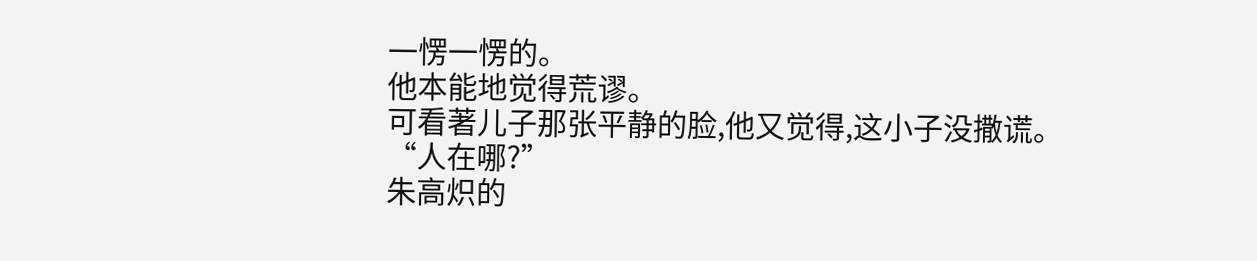一愣一愣的。
他本能地觉得荒谬。
可看著儿子那张平静的脸,他又觉得,这小子没撒谎。
“人在哪?”
朱高炽的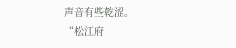声音有些乾涩。
“松江府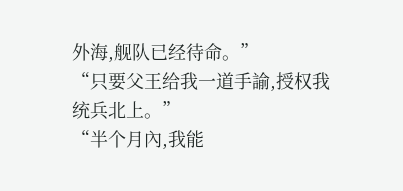外海,舰队已经待命。”
“只要父王给我一道手諭,授权我统兵北上。”
“半个月內,我能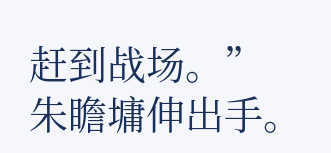赶到战场。”
朱瞻墉伸出手。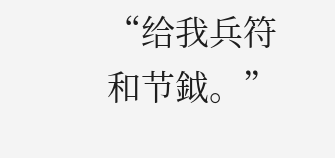“给我兵符和节鉞。”